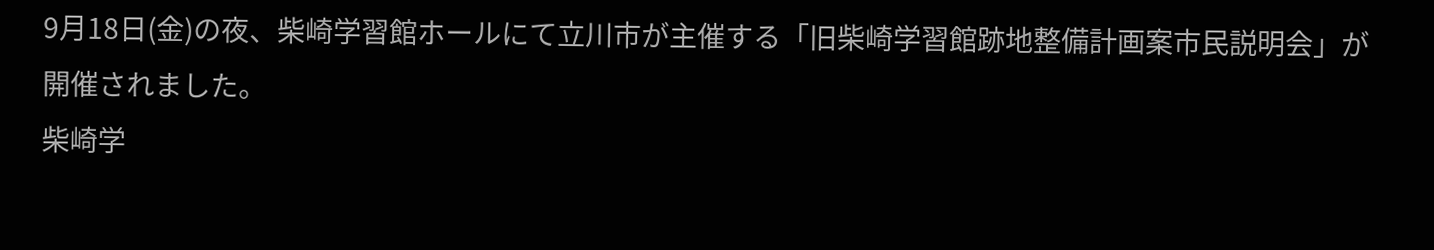9月18日(金)の夜、柴崎学習館ホールにて立川市が主催する「旧柴崎学習館跡地整備計画案市民説明会」が開催されました。
柴崎学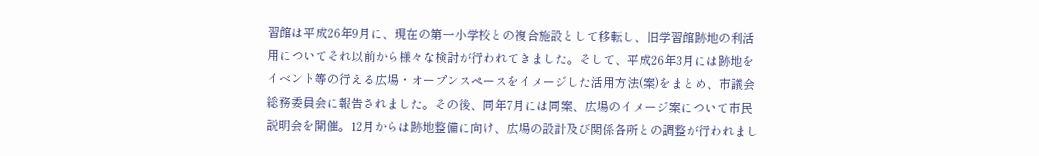習館は平成26年9月に、現在の第一小学校との複合施設として移転し、旧学習館跡地の利活用についてそれ以前から様々な検討が行われてきました。そして、平成26年3月には跡地をイベント等の行える広場・オープンスペースをイメージした活用方法(案)をまとめ、市議会総務委員会に報告されました。その後、同年7月には同案、広場のイメージ案について市民説明会を開催。12月からは跡地整備に向け、広場の設計及び関係各所との調整が行われまし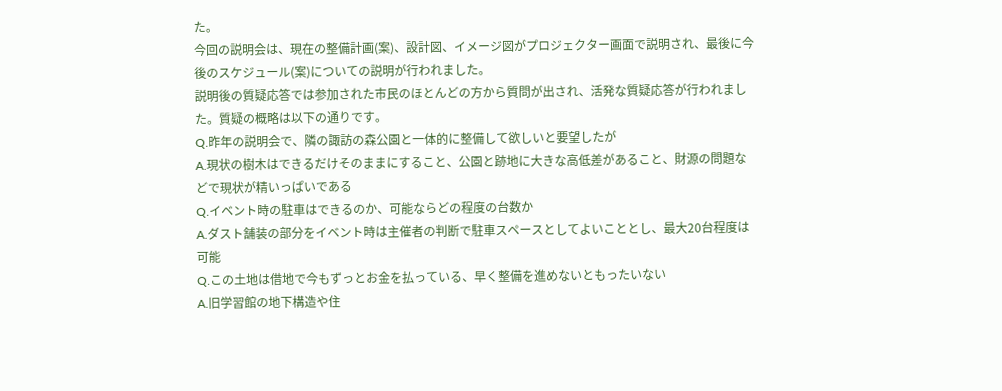た。
今回の説明会は、現在の整備計画(案)、設計図、イメージ図がプロジェクター画面で説明され、最後に今後のスケジュール(案)についての説明が行われました。
説明後の質疑応答では参加された市民のほとんどの方から質問が出され、活発な質疑応答が行われました。質疑の概略は以下の通りです。
Q.昨年の説明会で、隣の諏訪の森公園と一体的に整備して欲しいと要望したが
A.現状の樹木はできるだけそのままにすること、公園と跡地に大きな高低差があること、財源の問題などで現状が精いっぱいである
Q.イベント時の駐車はできるのか、可能ならどの程度の台数か
A.ダスト舗装の部分をイベント時は主催者の判断で駐車スペースとしてよいこととし、最大20台程度は可能
Q.この土地は借地で今もずっとお金を払っている、早く整備を進めないともったいない
A.旧学習館の地下構造や住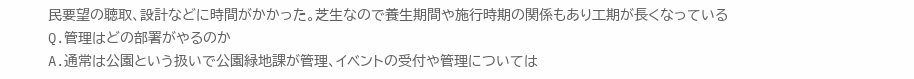民要望の聴取、設計などに時間がかかった。芝生なので養生期間や施行時期の関係もあり工期が長くなっている
Q.管理はどの部署がやるのか
A.通常は公園という扱いで公園緑地課が管理、イベントの受付や管理については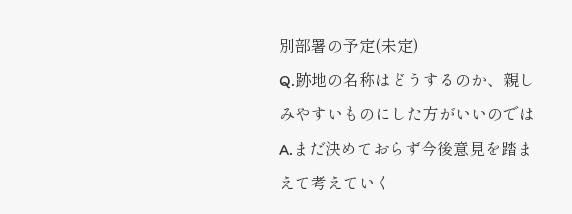別部署の予定(未定)
Q.跡地の名称はどうするのか、親しみやすいものにした方がいいのでは
A.まだ決めておらず今後意見を踏まえて考えていく